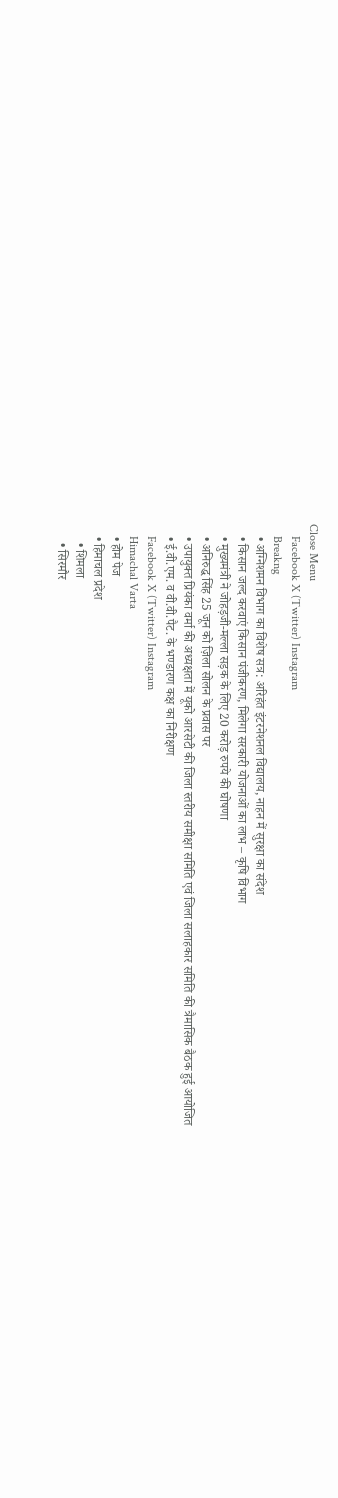Close Menu
    Facebook X (Twitter) Instagram
    Breakng
    • अग्निशमन विभाग का विशेष सत्र: अरिहंत इंटरनेशनल विद्यालय, नाहन में सुरक्षा का संदेश
    • किसान जल्द करवाएं किसान पंजीकरण, मिलेगा सरकारी योजनाओं का लाभ – कृषि विभाग
    • मुख्यमंत्री ने जोहड़जी-मल्ला सड़क के लिए 20 करोड़ रुपये की घोषणा
    • अनिरुद्ध सिंह 25 जून को ज़िला सोलन के प्रवास पर
    • उपायुक्त प्रियंका वर्मा की अध्यक्षता में यूको आरसेटी की जिला स्तरीय समीक्षा समिति एवं जिला सलाहकार समिति की त्रैमासिक बैठक हुई आयोजित
    • ई.वी.एम. व वी.वी.पैट. के भण्डारण कक्ष का निरीक्षण
    Facebook X (Twitter) Instagram
    Himachal Varta
    • होम पेज
    • हिमाचल प्रदेश
      • शिमला
      • सिरमौर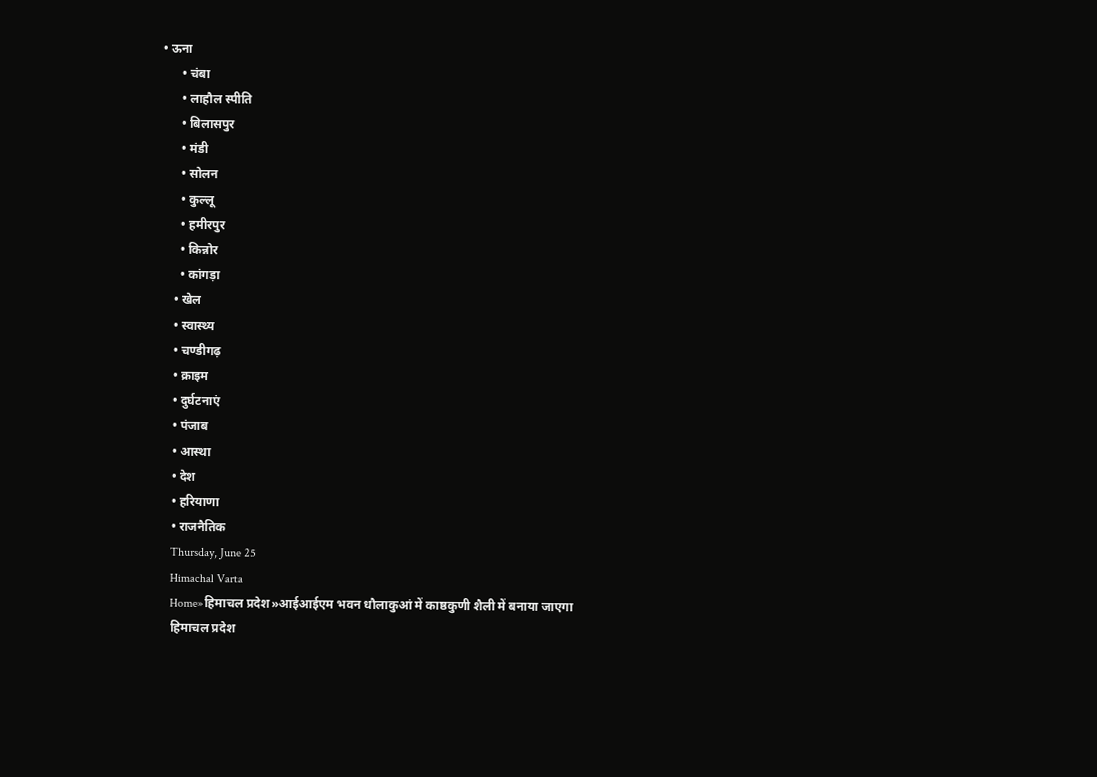• ऊना
      • चंबा
      • लाहौल स्पीति
      • बिलासपुर
      • मंडी
      • सोलन
      • कुल्लू
      • हमीरपुर
      • किन्नोर
      • कांगड़ा
    • खेल
    • स्वास्थ्य
    • चण्डीगढ़
    • क्राइम
    • दुर्घटनाएं
    • पंजाब
    • आस्था
    • देश
    • हरियाणा
    • राजनैतिक
    Thursday, June 25
    Himachal Varta
    Home»हिमाचल प्रदेश»आईआईएम भवन धौलाकुआं में काष्ठकुणी शैली में बनाया जाएगा
    हिमाचल प्रदेश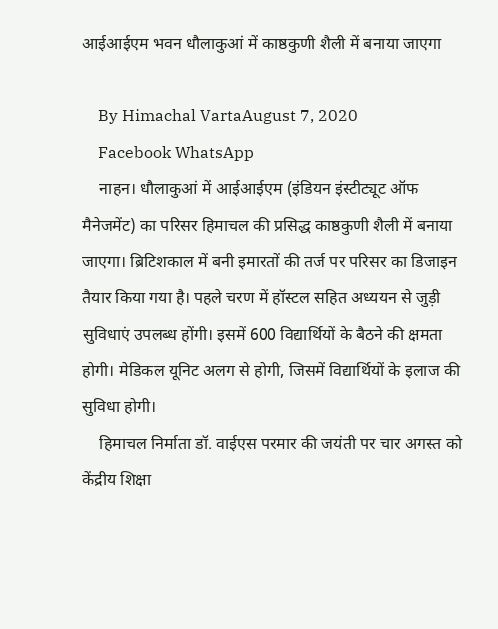आईआईएम भवन धौलाकुआं में काष्ठकुणी शैली में बनाया जाएगा

    By Himachal VartaAugust 7, 2020
    Facebook WhatsApp
    नाहन। धौलाकुआं में आईआईएम (इंडियन इंस्टीट्यूट ऑफ मैनेजमेंट) का परिसर हिमाचल की प्रसिद्ध काष्ठकुणी शैली में बनाया जाएगा। ब्रिटिशकाल में बनी इमारतों की तर्ज पर परिसर का डिजाइन तैयार किया गया है। पहले चरण में हॉस्टल सहित अध्ययन से जुड़ी सुविधाएं उपलब्ध होंगी। इसमें 600 विद्यार्थियों के बैठने की क्षमता होगी। मेडिकल यूनिट अलग से होगी, जिसमें विद्यार्थियों के इलाज की सुविधा होगी।
    हिमाचल निर्माता डॉ. वाईएस परमार की जयंती पर चार अगस्त को केंद्रीय शिक्षा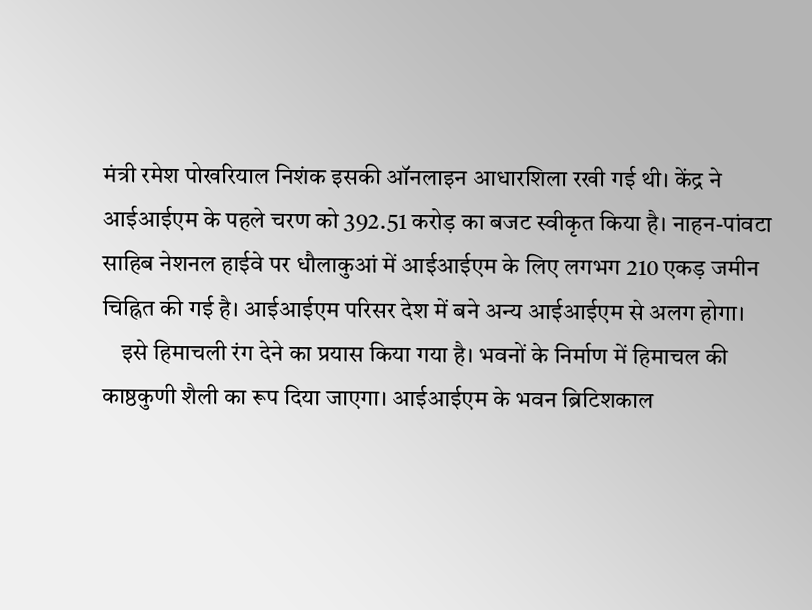मंत्री रमेश पोखरियाल निशंक इसकी ऑनलाइन आधारशिला रखी गई थी। केंद्र ने आईआईएम के पहले चरण को 392.51 करोड़ का बजट स्वीकृत किया है। नाहन-पांवटा साहिब नेशनल हाईवे पर धौलाकुआं में आईआईएम के लिए लगभग 210 एकड़ जमीन चिह्नित की गई है। आईआईएम परिसर देश में बने अन्य आईआईएम से अलग होगा।
    इसे हिमाचली रंग देने का प्रयास किया गया है। भवनों के निर्माण में हिमाचल की काष्ठकुणी शैली का रूप दिया जाएगा। आईआईएम के भवन ब्रिटिशकाल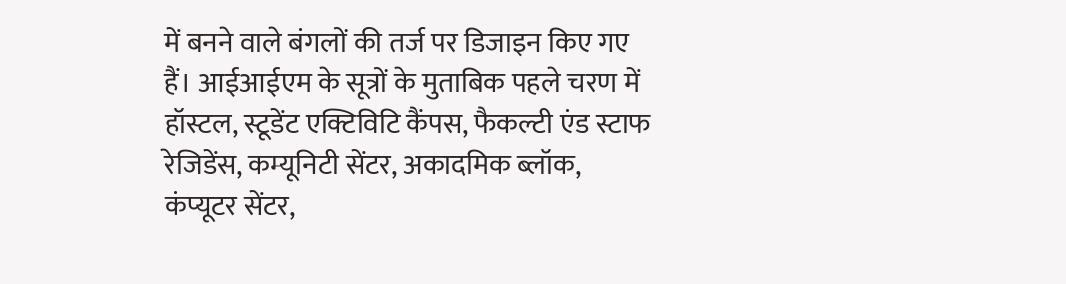में बनने वाले बंगलों की तर्ज पर डिजाइन किए गए हैं। आईआईएम के सूत्रों के मुताबिक पहले चरण में हॉस्टल, स्टूडेंट एक्टिविटि कैंपस, फैकल्टी एंड स्टाफ रेजिडेंस, कम्यूनिटी सेंटर, अकादमिक ब्लॉक, कंप्यूटर सेंटर,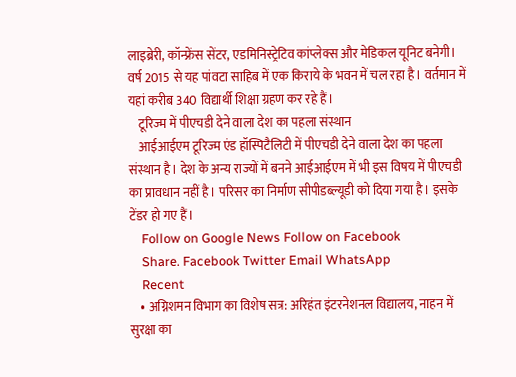लाइब्रेरी, कॉन्फ्रेंस सेंटर, एडमिनिस्ट्रेटिव कांप्लेक्स और मेडिकल यूनिट बनेगी। वर्ष 2015 से यह पांवटा साहिब में एक किराये के भवन में चल रहा है। वर्तमान में यहां करीब 340 विद्यार्थी शिक्षा ग्रहण कर रहे हैं।
    टूरिज्म में पीएचडी देने वाला देश का पहला संस्थान
    आईआईएम टूरिज्म एंड हॉस्पिटैलिटी में पीएचडी देने वाला देश का पहला संस्थान है। देश के अन्य राज्यों में बनने आईआईएम में भी इस विषय में पीएचडी का प्रावधान नहीं है। परिसर का निर्माण सीपीडब्ल्यूडी को दिया गया है। इसके टेंडर हो गए हैं।
    Follow on Google News Follow on Facebook
    Share. Facebook Twitter Email WhatsApp
    Recent
    • अग्निशमन विभाग का विशेष सत्र: अरिहंत इंटरनेशनल विद्यालय, नाहन में सुरक्षा का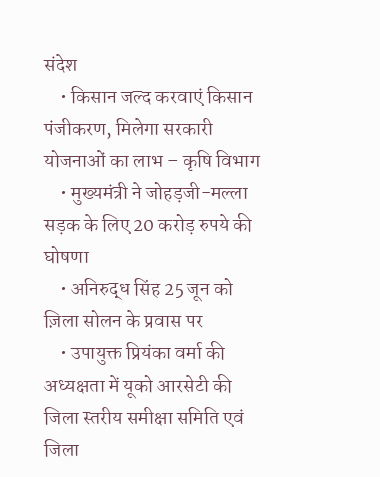संदेश
    • किसान जल्द करवाएं किसान पंजीकरण, मिलेगा सरकारी योजनाओं का लाभ – कृषि विभाग
    • मुख्यमंत्री ने जोहड़जी-मल्ला सड़क के लिए 20 करोड़ रुपये की घोषणा
    • अनिरुद्ध सिंह 25 जून को ज़िला सोलन के प्रवास पर
    • उपायुक्त प्रियंका वर्मा की अध्यक्षता में यूको आरसेटी की जिला स्तरीय समीक्षा समिति एवं जिला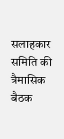सलाहकार समिति की त्रैमासिक बैठक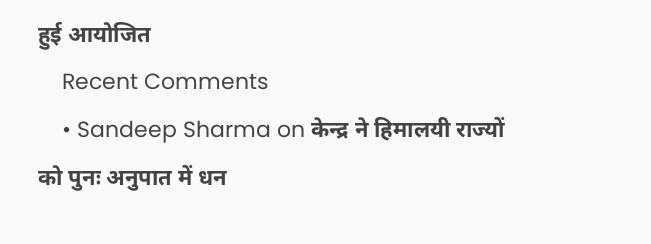हुई आयोजित
    Recent Comments
    • Sandeep Sharma on केन्द्र ने हिमालयी राज्यों को पुनः अनुपात में धन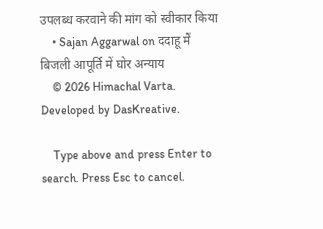उपलब्ध करवाने की मांग को स्वीकार किया
    • Sajan Aggarwal on ददाहू मैं बिजली आपूर्ति में घोर अन्याय
    © 2026 Himachal Varta. Developed by DasKreative.

    Type above and press Enter to search. Press Esc to cancel.